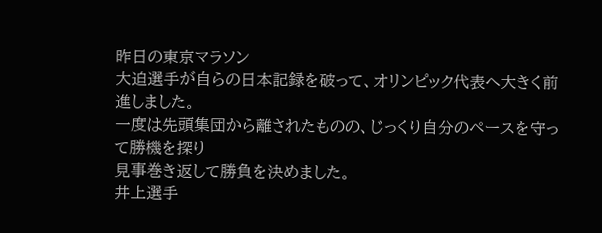昨日の東京マラソン
大迫選手が自らの日本記録を破って、オリンピック代表へ大きく前進しました。
一度は先頭集団から離されたものの、じっくり自分のペースを守って勝機を探り
見事巻き返して勝負を決めました。
井上選手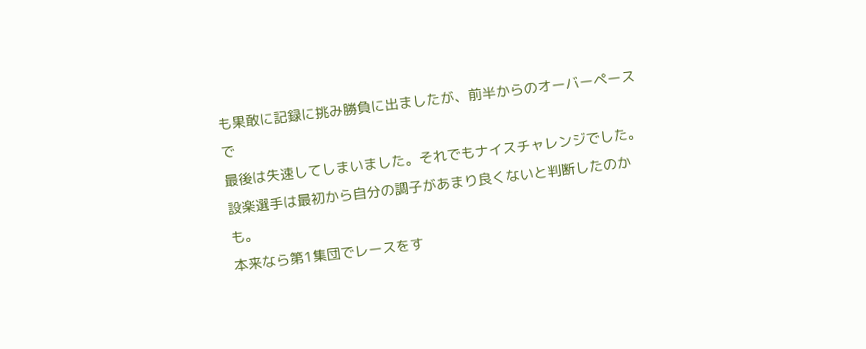も果敢に記録に挑み勝負に出ましたが、前半からのオーバーペースで
最後は失速してしまいました。それでもナイスチャレンジでした。
設楽選手は最初から自分の調子があまり良くないと判断したのかも。
本来なら第1集団でレースをす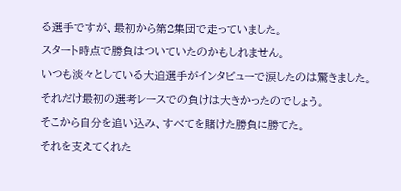る選手ですが、最初から第2集団で走っていました。
スタート時点で勝負はついていたのかもしれません。
いつも淡々としている大迫選手がインタビューで涙したのは驚きました。
それだけ最初の選考レースでの負けは大きかったのでしょう。
そこから自分を追い込み、すべてを賭けた勝負に勝てた。
それを支えてくれた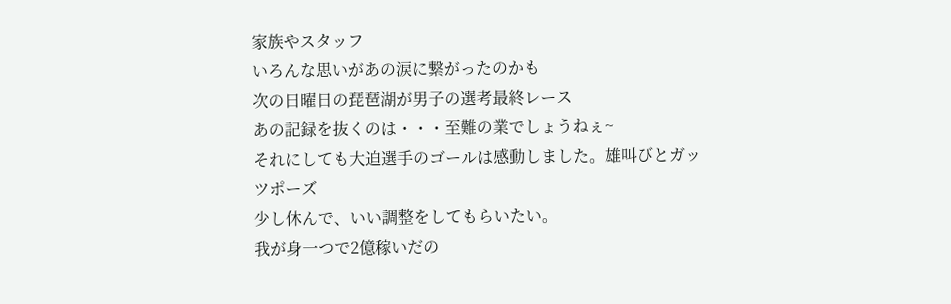家族やスタッフ
いろんな思いがあの涙に繋がったのかも
次の日曜日の琵琶湖が男子の選考最終レース
あの記録を抜くのは・・・至難の業でしょうねぇ~
それにしても大迫選手のゴールは感動しました。雄叫びとガッツポーズ
少し休んで、いい調整をしてもらいたい。
我が身一つで2億稼いだの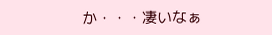か・・・凄いなぁ